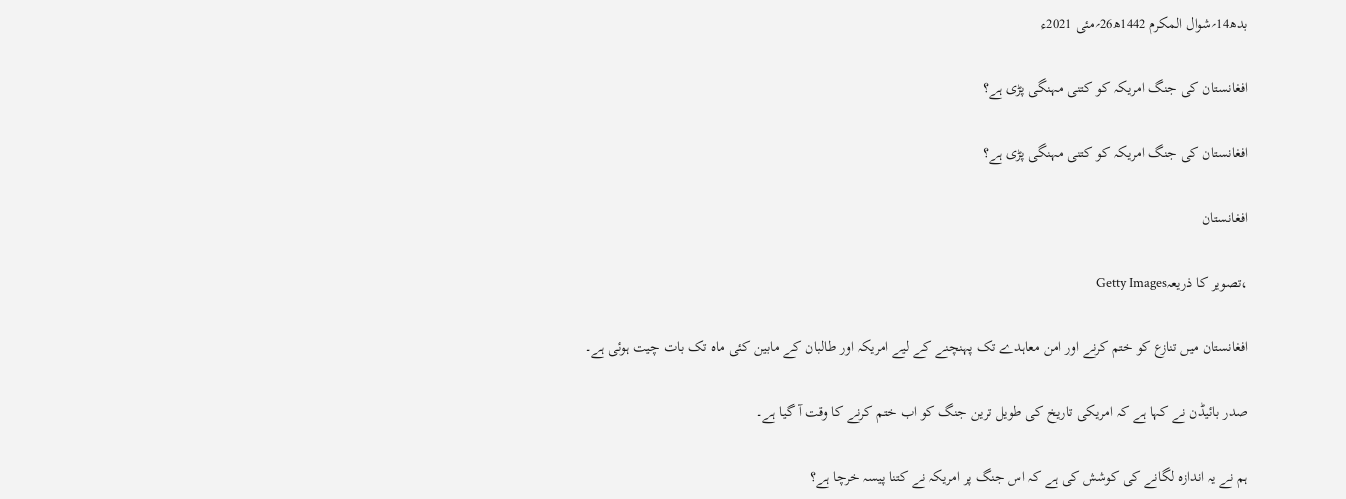بدھ14؍شوال المکرم 1442ھ26؍مئی 2021ء

افغانستان کی جنگ امریکہ کو کتنی مہنگی پڑی ہے؟

افغانستان کی جنگ امریکہ کو کتنی مہنگی پڑی ہے؟

افغانستان

،تصویر کا ذریعہGetty Images

افغانستان میں تنازع کو ختم کرنے اور امن معاہدے تک پہنچنے کے لیے امریکہ اور طالبان کے مابین کئی ماہ تک بات چیت ہوئی ہے۔

صدر بائیڈن نے کہا ہے کہ امریکی تاریخ کی طویل ترین جنگ کو اب ختم کرنے کا وقت آ گیا ہے۔

ہم نے یہ اندازہ لگانے کی کوشش کی ہے کہ اس جنگ پر امریکہ نے کتنا پیسہ خرچا ہے؟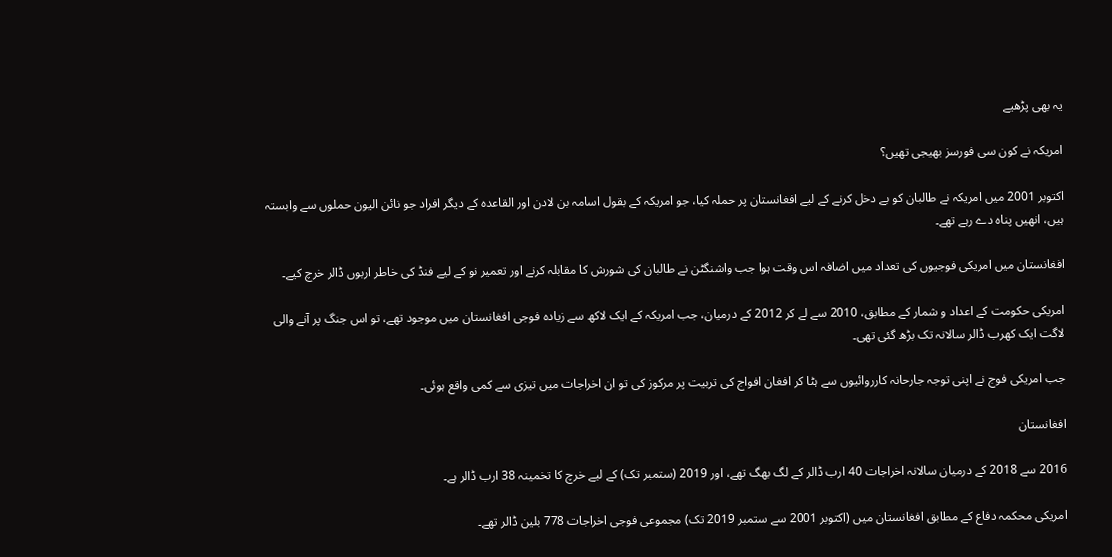یہ بھی پڑھیے

امریکہ نے کون سی فورسز بھیجی تھیں؟

اکتوبر 2001 میں امریکہ نے طالبان کو بے دخل کرنے کے لیے افغانستان پر حملہ کیا، جو امریکہ کے بقول اسامہ بن لادن اور القاعدہ کے دیگر افراد جو نائن الیون حملوں سے وابستہ ہیں، انھیں پناہ دے رہے تھے۔

افغانستان میں امریکی فوجیوں کی تعداد میں اضافہ اس وقت ہوا جب واشنگٹن نے طالبان کی شورش کا مقابلہ کرنے اور تعمیر نو کے لیے فنڈ کی خاطر اربوں ڈالر خرچ کیے۔

امریکی حکومت کے اعداد و شمار کے مطابق، 2010 سے لے کر 2012 کے درمیان، جب امریکہ کے ایک لاکھ سے زیادہ فوجی افغانستان میں موجود تھے، تو اس جنگ پر آنے والی لاگت ایک کھرب ڈالر سالانہ تک بڑھ گئی تھی۔

جب امریکی فوج نے اپنی توجہ جارحانہ کارروائیوں سے ہٹا کر افغان افواج کی تربیت پر مرکوز کی تو ان اخراجات میں تیزی سے کمی واقع ہوئی۔

افغانستان

2016 سے 2018 کے درمیان سالانہ اخراجات 40 ارب ڈالر کے لگ بھگ تھے، اور 2019 (ستمبر تک) کے لیے خرچ کا تخمینہ 38 ارب ڈالر ہے۔

امریکی محکمہ دفاع کے مطابق افغانستان میں (اکتوبر 2001 سے ستمبر 2019 تک) مجموعی فوجی اخراجات 778 بلین ڈالر تھے۔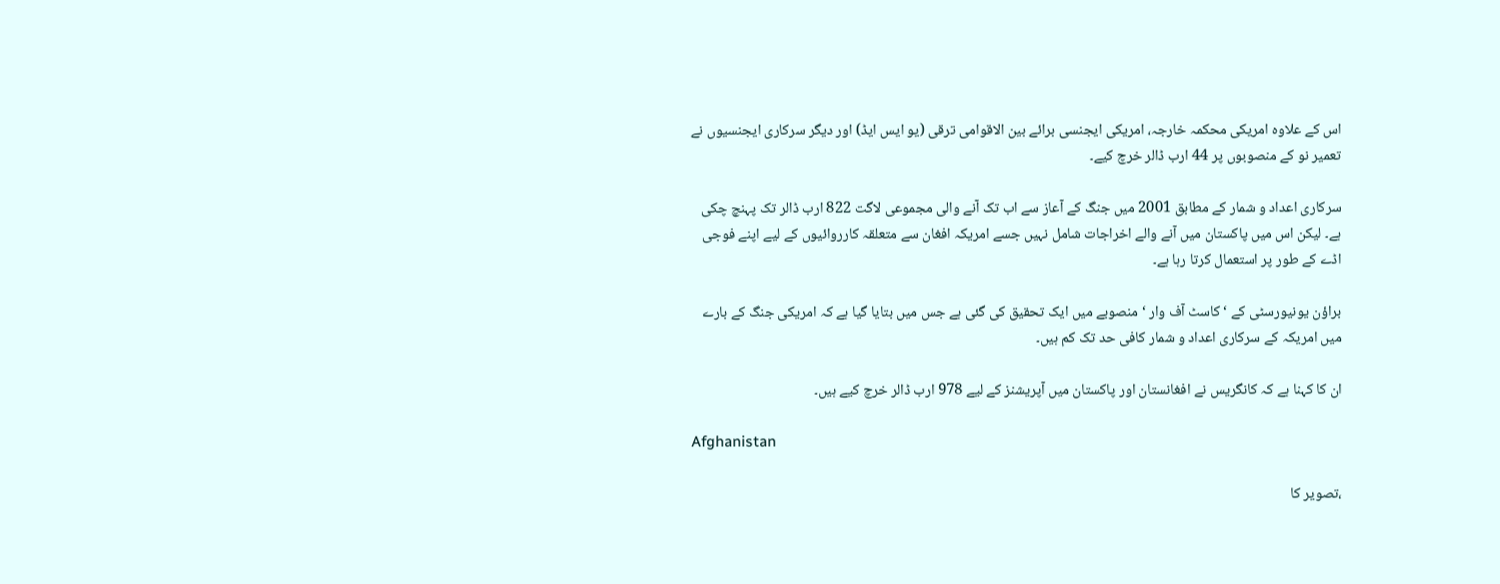اس کے علاوہ امریکی محکمہ خارجہ، امریکی ایجنسی برائے بین الاقوامی ترقی (یو ایس ایڈ) اور دیگر سرکاری ایجنسیوں نے تعمیر نو کے منصوبوں پر 44 ارب ڈالر خرچ کیے۔

سرکاری اعداد و شمار کے مطابق 2001 میں جنگ کے آعاز سے اب تک آنے والی مجموعی لاگت 822 ارب ڈالر تک پہنچ چکی ہے۔ لیکن اس میں پاکستان میں آنے والے اخراجات شامل نہیں جسے امریکہ افغان سے متعلقہ کارروائیوں کے لیے اپنے فوجی اڈے کے طور پر استعمال کرتا رہا ہے۔

براؤن یونیورسٹی کے ‘کاسٹ آف وار ‘ منصوبے میں ایک تحقیق کی گئی ہے جس میں بتایا گیا ہے کہ امریکی جنگ کے بارے میں امریکہ کے سرکاری اعداد و شمار کافی حد تک کم ہیں۔

ان کا کہنا ہے کہ کانگریس نے افغانستان اور پاکستان میں آپریشنز کے لیے 978 ارب ڈالر خرچ کیے ہیں۔

Afghanistan

،تصویر کا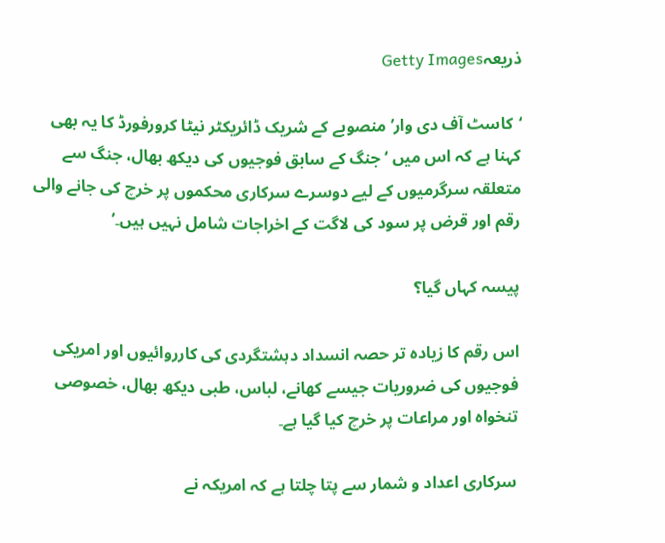ذریعہGetty Images

‘کاسٹ آف دی وار’ منصوبے کے شریک ڈائریکٹر نیٹا کرورفورڈ کا یہ بھی کہنا ہے کہ اس میں ‘جنگ کے سابق فوجیوں کی دیکھ بھال، جنگ سے متعلقہ سرگرمیوں کے لیے دوسرے سرکاری محکموں پر خرچ کی جانے والی رقم اور قرض پر سود کی لاگت کے اخراجات شامل نہیں ہیں۔’

پیسہ کہاں گیا؟

اس رقم کا زیادہ تر حصہ انسداد دہشتگردی کی کارروائیوں اور امریکی فوجیوں کی ضروریات جیسے کھانے، لباس، طبی دیکھ بھال، خصوصی تنخواہ اور مراعات پر خرچ کیا گیا ہے۔

سرکاری اعداد و شمار سے پتا چلتا ہے کہ امریکہ نے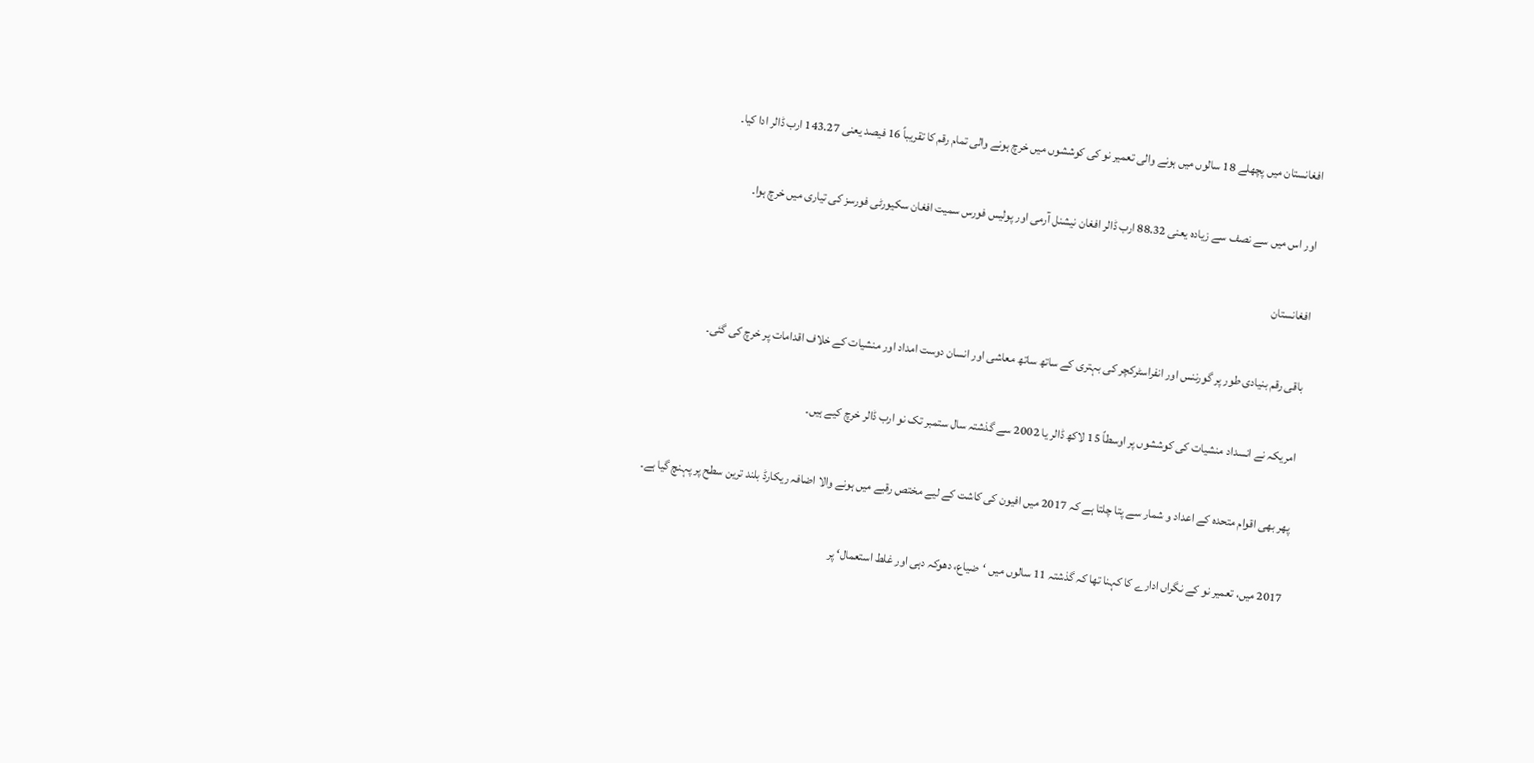افغانستان میں پچھلے 18 سالوں میں ہونے والی تعمیر نو کی کوششوں میں خرچ ہونے والی تمام رقم کا تقریباً 16 فیصد یعنی 143.27 ارب ڈالر ادا کیا۔

اور اس میں سے نصف سے زیادہ یعنی 88.32 ارب ڈالر افغان نیشنل آرمی اور پولیس فورس سمیت افغان سکیورٹی فورسز کی تیاری میں خرچ ہوا۔

افغانستان

باقی رقم بنیادی طور پر گورننس اور انفراسٹرکچر کی بہتری کے ساتھ ساتھ معاشی اور انسان دوست امداد اور منشیات کے خلاف اقدامات پر خرچ کی گئی۔

امریکہ نے انسداد منشیات کی کوششوں پر اوسطاً 15 لاکھ ڈالر یا 2002 سے گذشتہ سال ستمبر تک نو ارب ڈالر خرچ کیے ہیں۔

پھر بھی اقوام متحدہ کے اعداد و شمار سے پتا چلتا ہے کہ 2017 میں افیون کی کاشت کے لیے مختص رقبے میں ہونے والا اضافہ ریکارڈ بلند ترین سطح پر پہنچ گیا ہے۔

2017 میں، تعمیر نو کے نگراں ادارے کا کہنا تھا کہ گذشتہ 11 سالوں میں ‘ضیاع، دھوکہ دہی اور غلط استعمال‘ پر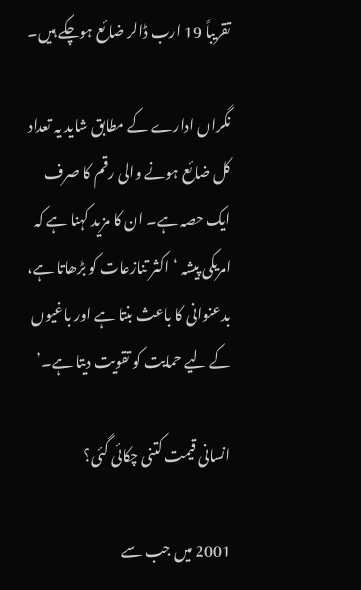تقریباً 19 ارب ڈالر ضائع ہوچکے ہیں۔

نگراں ادارے کے مطابق شاید یہ تعداد کل ضائع ہونے والی رقم کا صرف ایک حصہ ہے۔ ان کا مزید کہنا ہے کہ امریکی پیشہ ‘اکثر تنازعات کو بڑھاتا ہے، بدعنوانی کا باعث بنتا ہے اور باغیوں کے لیے حمایت کو تقویت دیتا ہے۔’

انسانی قیمت کتنی چکائی گئی؟

2001 میں جب سے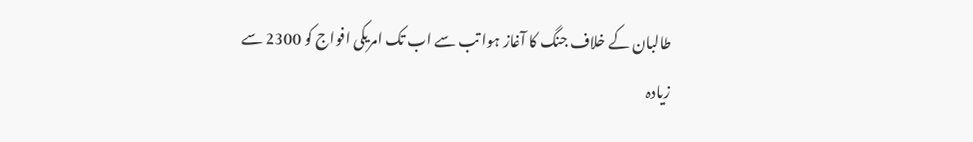طالبان کے خلاف جنگ کا آغاز ہوا تب سے اب تک امریکی افواج کو 2300 سے زیادہ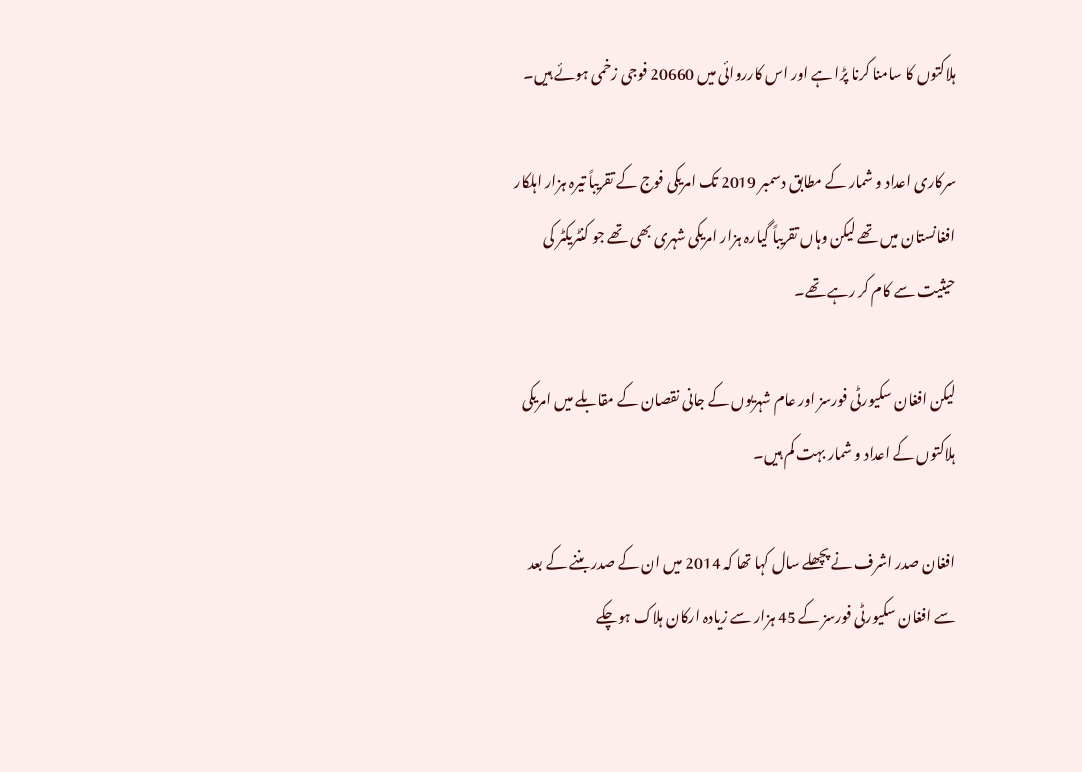ہلاکتوں کا سامنا کرنا پڑا ہے اور اس کارروائی میں 20660 فوجی زخمی ہوئے ہیں۔

سرکاری اعداد و شمار کے مطابق دسمبر 2019 تک امریکی فوج کے تقریباً تیرہ ہزار اہلکار افغانستان میں تھے لیکن وہاں تقریباً گیارہ ہزار امریکی شہری بھی تھے جو کنٹریکٹر کی حیثیت سے کام کر رہے تھے۔

لیکن افغان سکیورٹی فورسز اور عام شہریوں کے جانی نقصان کے مقابلے میں امریکی ہلاکتوں کے اعداد و شمار بہت کم ہیں۔

افغان صدر اشرف نے پچھلے سال کہا تھا کہ 2014 میں ان کے صدر بننے کے بعد سے افغان سکیورٹی فورسز کے 45 ہزار سے زیادہ ارکان ہلاک ہوچکے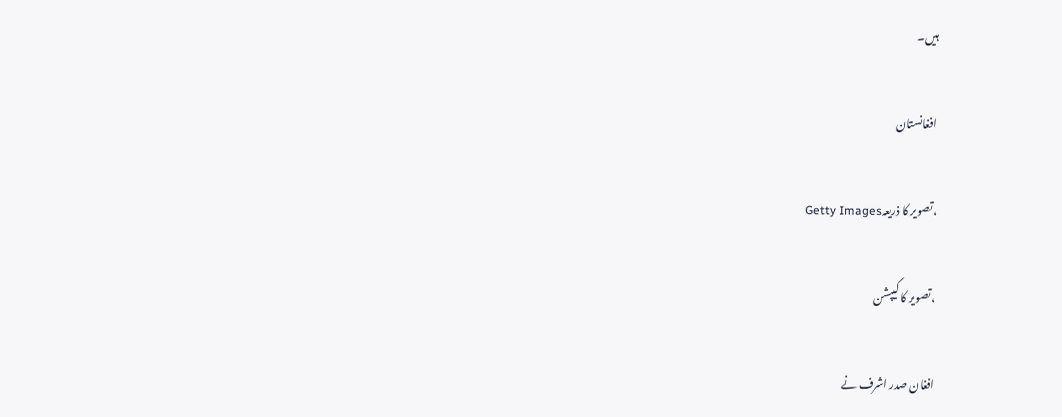ہیں۔

افغانستان

،تصویر کا ذریعہGetty Images

،تصویر کا کیپشن

افغان صدر اشرف نے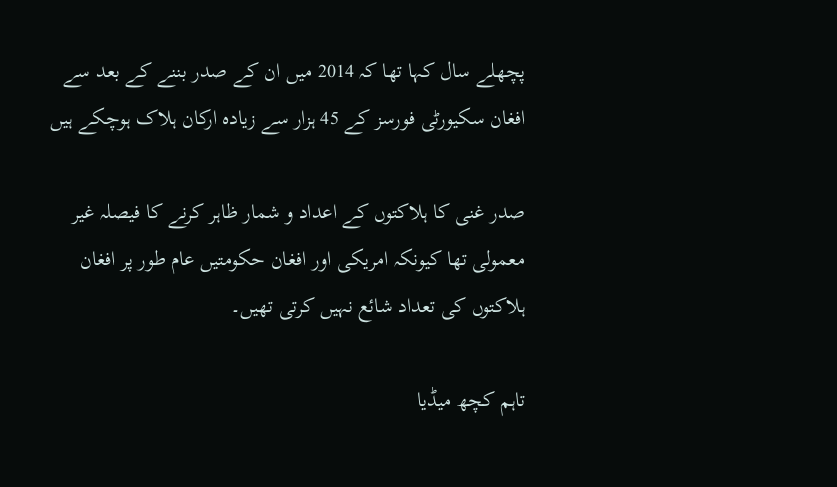پچھلے سال کہا تھا کہ 2014 میں ان کے صدر بننے کے بعد سے افغان سکیورٹی فورسز کے 45 ہزار سے زیادہ ارکان ہلاک ہوچکے ہیں

صدر غنی کا ہلاکتوں کے اعداد و شمار ظاہر کرنے کا فیصلہ غیر معمولی تھا کیونکہ امریکی اور افغان حکومتیں عام طور پر افغان ہلاکتوں کی تعداد شائع نہیں کرتی تھیں۔

تاہم کچھ میڈیا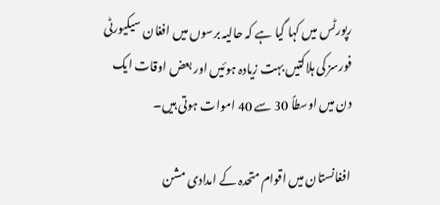رپورٹس میں کہا گیا ہے کہ حالیہ برسوں میں افغان سیکیورٹی فورسز کی ہلاکتیں بہت زیادہ ہوئیں اور بعض اوقات ایک دن میں اوسطاً 30 سے 40 اموات ہوتی ہیں۔

افغانستان میں اقوام متحدہ کے امدادی مشن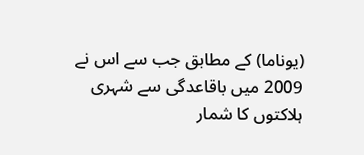(یوناما) کے مطابق جب سے اس نے 2009 میں باقاعدگی سے شہری ہلاکتوں کا شمار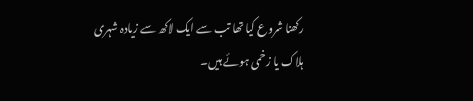رکھنا شروع کیا تھا تب سے ایک لاکھ سے زیادہ شہری ہلاک یا زخمی ہوئے ہیں۔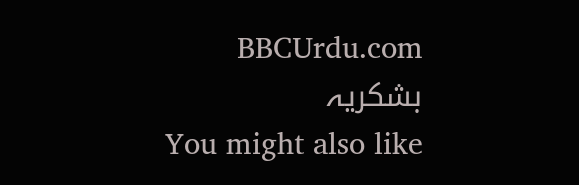BBCUrdu.com بشکریہ
You might also like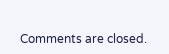Comments are closed.